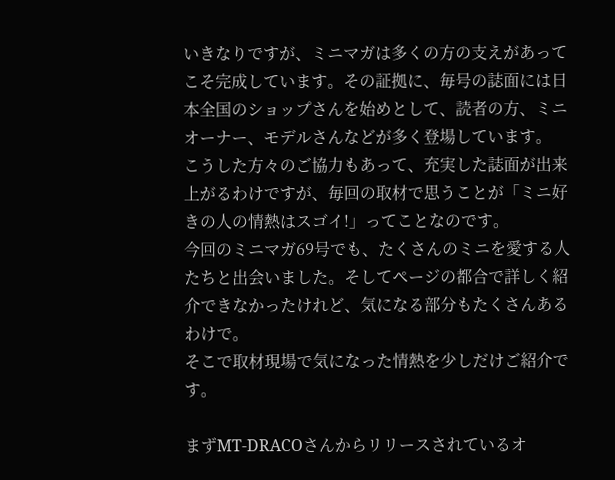いきなりですが、ミニマガは多くの方の支えがあってこそ完成しています。その証拠に、毎号の誌面には日本全国のショップさんを始めとして、読者の方、ミニオーナー、モデルさんなどが多く登場しています。
こうした方々のご協力もあって、充実した誌面が出来上がるわけですが、毎回の取材で思うことが「ミニ好きの人の情熱はスゴイ!」ってことなのです。
今回のミニマガ69号でも、たくさんのミニを愛する人たちと出会いました。そしてページの都合で詳しく紹介できなかったけれど、気になる部分もたくさんあるわけで。
そこで取材現場で気になった情熱を少しだけご紹介です。

まずMT‐DRACOさんからリリースされているオ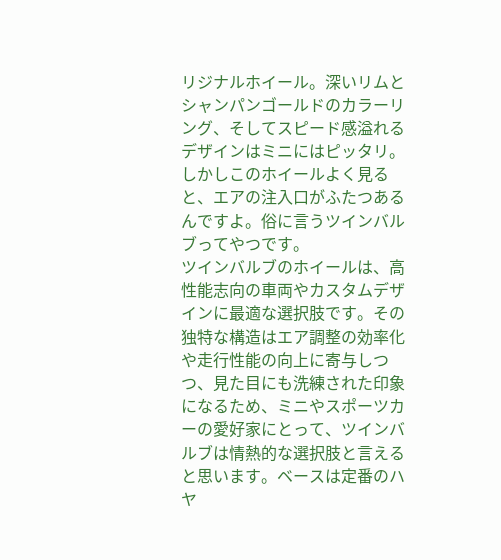リジナルホイール。深いリムとシャンパンゴールドのカラーリング、そしてスピード感溢れるデザインはミニにはピッタリ。しかしこのホイールよく見ると、エアの注入口がふたつあるんですよ。俗に言うツインバルブってやつです。
ツインバルブのホイールは、高性能志向の車両やカスタムデザインに最適な選択肢です。その独特な構造はエア調整の効率化や走行性能の向上に寄与しつつ、見た目にも洗練された印象になるため、ミニやスポーツカーの愛好家にとって、ツインバルブは情熱的な選択肢と言えると思います。ベースは定番のハヤ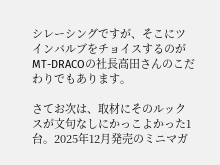シレーシングですが、そこにツインバルブをチョイスするのがMT-DRACOの社長高田さんのこだわりでもあります。

さてお次は、取材にそのルックスが文句なしにかっこよかった1台。2025年12月発売のミニマガ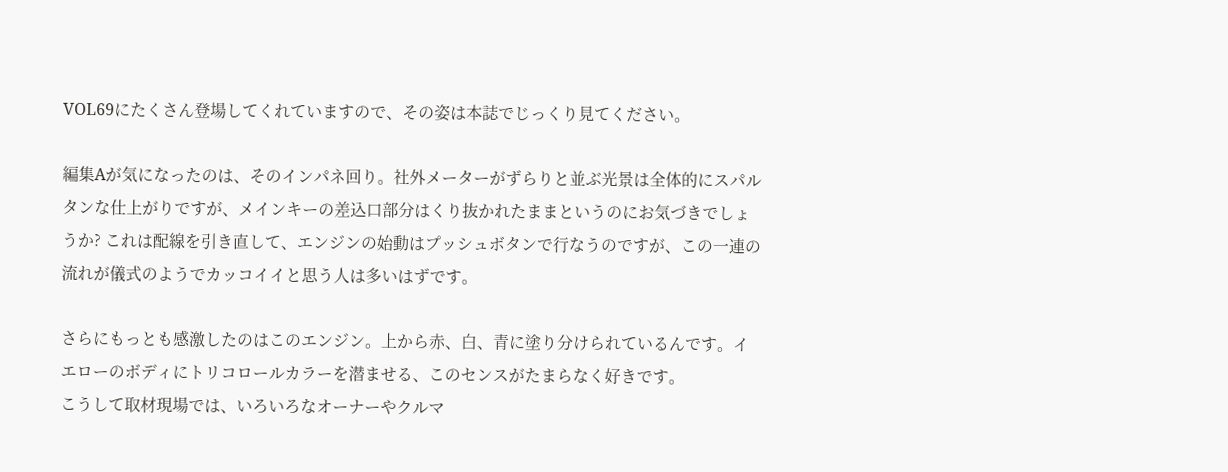VOL69にたくさん登場してくれていますので、その姿は本誌でじっくり見てください。

編集Aが気になったのは、そのインパネ回り。社外メーターがずらりと並ぶ光景は全体的にスパルタンな仕上がりですが、メインキーの差込口部分はくり抜かれたままというのにお気づきでしょうか? これは配線を引き直して、エンジンの始動はプッシュボタンで行なうのですが、この一連の流れが儀式のようでカッコイイと思う人は多いはずです。

さらにもっとも感激したのはこのエンジン。上から赤、白、青に塗り分けられているんです。イエローのボディにトリコロールカラーを潜ませる、このセンスがたまらなく好きです。
こうして取材現場では、いろいろなオーナーやクルマ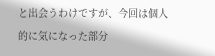と出会うわけですが、今回は個人的に気になった部分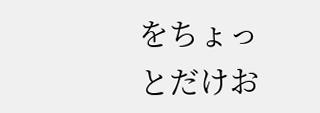をちょっとだけお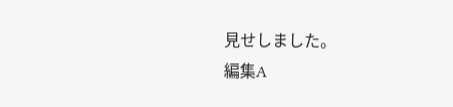見せしました。
編集A